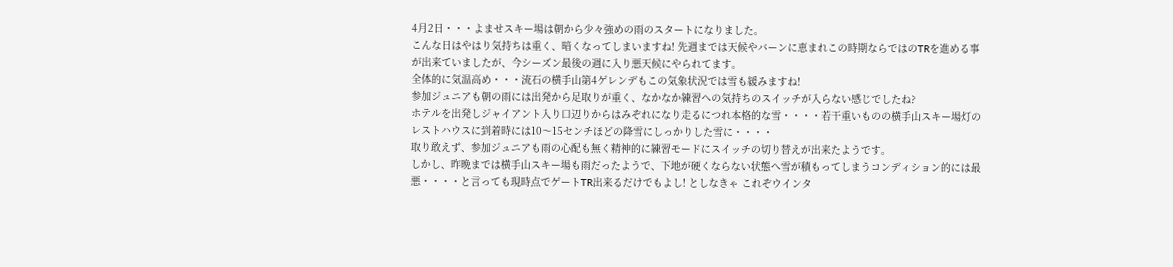4月2日・・・よませスキー場は朝から少々強めの雨のスタートになりました。
こんな日はやはり気持ちは重く、暗くなってしまいますね! 先週までは天候やバーンに恵まれこの時期ならではのTRを進める事が出来ていましたが、今シーズン最後の週に入り悪天候にやられてます。
全体的に気温高め・・・流石の横手山第4ゲレンデもこの気象状況では雪も緩みますね!
参加ジュニアも朝の雨には出発から足取りが重く、なかなか練習への気持ちのスイッチが入らない感じでしたね?
ホテルを出発しジャイアント入り口辺りからはみぞれになり走るにつれ本格的な雪・・・・若干重いものの横手山スキー場灯のレストハウスに到着時には10〜15センチほどの降雪にしっかりした雪に・・・・
取り敢えず、参加ジュニアも雨の心配も無く精神的に練習モードにスイッチの切り替えが出来たようです。
しかし、昨晩までは横手山スキー場も雨だったようで、下地が硬くならない状態へ雪が積もってしまうコンディション的には最悪・・・・と言っても現時点でゲートTR出来るだけでもよし! としなきゃ これぞウインタ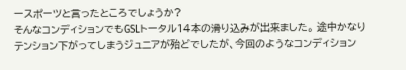ースポーツと言ったところでしょうか?
そんなコンディションでもGSLトータル14本の滑り込みが出来ました。 途中かなりテンション下がってしまうジュニアが殆どでしたが、今回のようなコンディション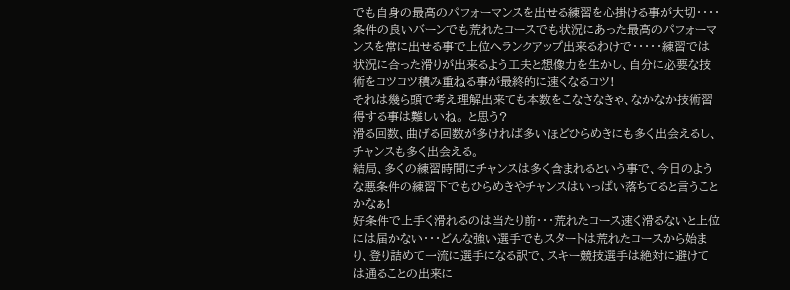でも自身の最高のパフォーマンスを出せる練習を心掛ける事が大切・・・・
条件の良いバーンでも荒れたコースでも状況にあった最高のパフォーマンスを常に出せる事で上位へランクアップ出来るわけで・・・・・練習では状況に合った滑りが出来るよう工夫と想像力を生かし、自分に必要な技術をコツコツ積み重ねる事が最終的に速くなるコツ!
それは幾ら頭で考え理解出来ても本数をこなさなきゃ、なかなか技術習得する事は難しいね。 と思う?
滑る回数、曲げる回数が多ければ多いほどひらめきにも多く出会えるし、チャンスも多く出会える。
結局、多くの練習時間にチャンスは多く含まれるという事で、今日のような悪条件の練習下でもひらめきやチャンスはいっぱい落ちてると言うことかなぁ!
好条件で上手く滑れるのは当たり前・・・荒れたコース速く滑るないと上位には届かない・・・どんな強い選手でもスタートは荒れたコースから始まり、登り詰めて一流に選手になる訳で、スキー競技選手は絶対に避けては通ることの出来に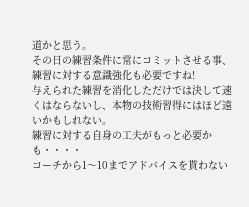道かと思う。
その日の練習条件に常にコミットさせる事、練習に対する意識強化も必要ですね!
与えられた練習を消化しただけでは決して速くはならないし、本物の技術習得にはほど遠いかもしれない。
練習に対する自身の工夫がもっと必要かも・・・・
コーチから1〜10までアドバイスを貰わない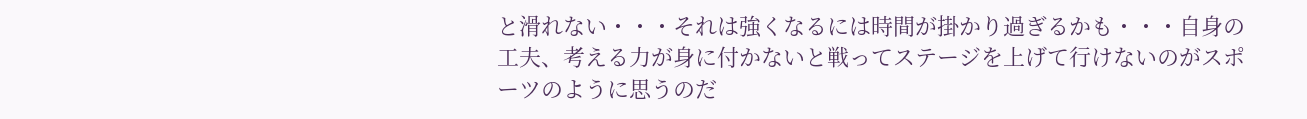と滑れない・・・それは強くなるには時間が掛かり過ぎるかも・・・自身の工夫、考える力が身に付かないと戦ってステージを上げて行けないのがスポーツのように思うのだ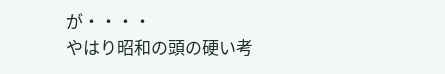が・・・・
やはり昭和の頭の硬い考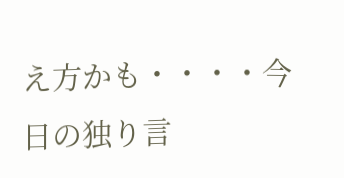え方かも・・・・今日の独り言